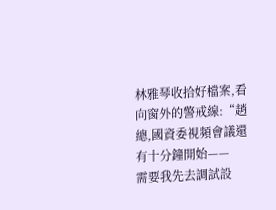林雅琴收拾好檔案,看向窗外的警戒線:“趙總,國資委視頻會議還有十分鐘開始——
需要我先去調試設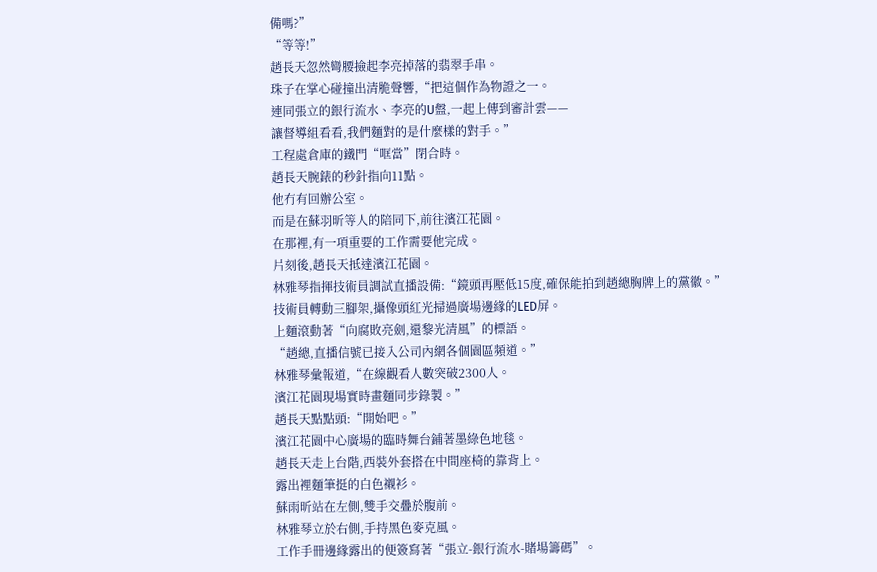備嗎?”
“等等!”
趙長天忽然彎腰撿起李亮掉落的翡翠手串。
珠子在掌心碰撞出清脆聲響,“把這個作為物證之一。
連同張立的銀行流水、李亮的U盤,一起上傳到審計雲——
讓督導組看看,我們麵對的是什麼樣的對手。”
工程處倉庫的鐵門“哐當”閉合時。
趙長天腕錶的秒針指向11點。
他冇有回辦公室。
而是在蘇羽昕等人的陪同下,前往濱江花園。
在那裡,有一項重要的工作需要他完成。
片刻後,趙長天抵達濱江花園。
林雅琴指揮技術員調試直播設備:“鏡頭再壓低15度,確保能拍到趙總胸牌上的黨徽。”
技術員轉動三腳架,攝像頭紅光掃過廣場邊緣的LED屏。
上麵滾動著“向腐敗亮劍,還黎光清風”的標語。
“趙總,直播信號已接入公司內網各個園區頻道。”
林雅琴彙報道,“在線觀看人數突破2300人。
濱江花園現場實時畫麵同步錄製。”
趙長天點點頭:“開始吧。”
濱江花園中心廣場的臨時舞台鋪著墨綠色地毯。
趙長天走上台階,西裝外套搭在中間座椅的靠背上。
露出裡麵筆挺的白色襯衫。
蘇雨昕站在左側,雙手交疊於腹前。
林雅琴立於右側,手持黑色麥克風。
工作手冊邊緣露出的便簽寫著“張立-銀行流水-賭場籌碼”。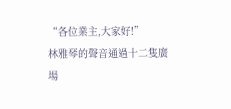“各位業主,大家好!”
林雅琴的聲音通過十二隻廣場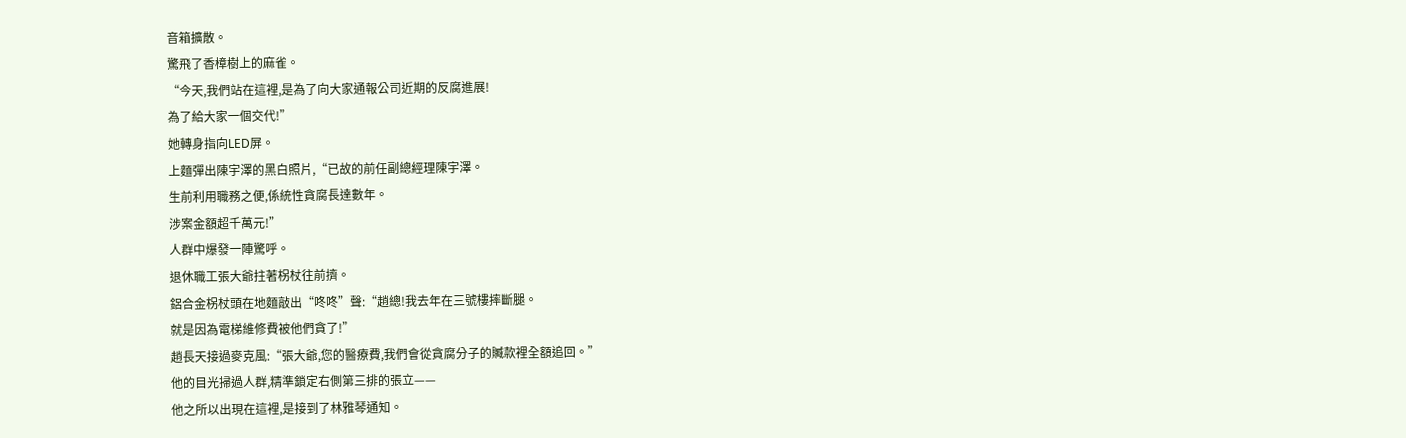音箱擴散。
驚飛了香樟樹上的麻雀。
“今天,我們站在這裡,是為了向大家通報公司近期的反腐進展!
為了給大家一個交代!”
她轉身指向LED屏。
上麵彈出陳宇澤的黑白照片,“已故的前任副總經理陳宇澤。
生前利用職務之便,係統性貪腐長達數年。
涉案金額超千萬元!”
人群中爆發一陣驚呼。
退休職工張大爺拄著柺杖往前擠。
鋁合金柺杖頭在地麵敲出“咚咚”聲:“趙總!我去年在三號樓摔斷腿。
就是因為電梯維修費被他們貪了!”
趙長天接過麥克風:“張大爺,您的醫療費,我們會從貪腐分子的贓款裡全額追回。”
他的目光掃過人群,精準鎖定右側第三排的張立——
他之所以出現在這裡,是接到了林雅琴通知。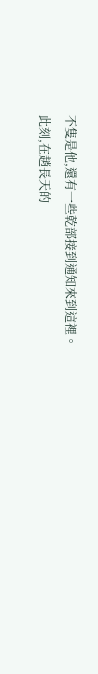不隻是他,還有一些乾部接到通知來到這裡。
此刻,在趙長天的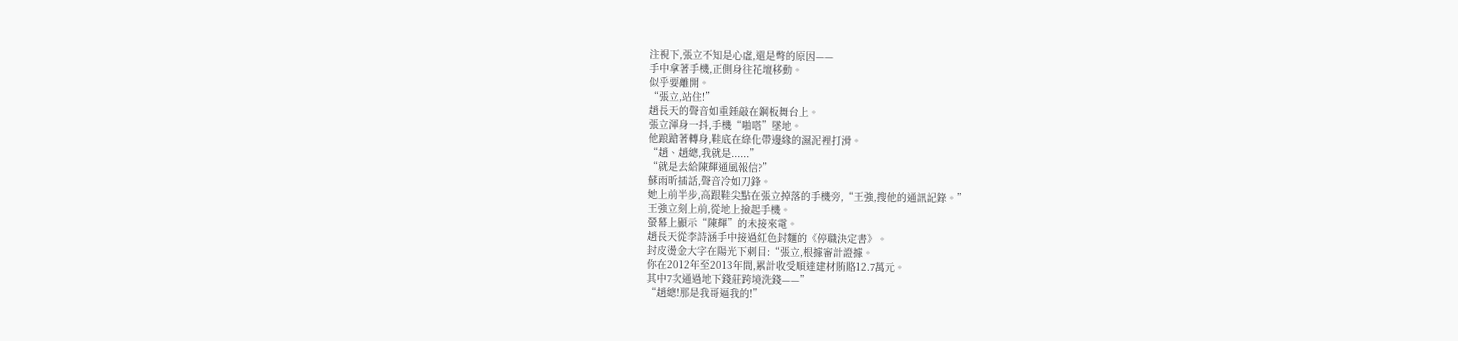注視下,張立不知是心虛,還是彆的原因——
手中拿著手機,正側身往花壇移動。
似乎要離開。
“張立,站住!”
趙長天的聲音如重錘敲在鋼板舞台上。
張立渾身一抖,手機“啪嗒”墜地。
他踉蹌著轉身,鞋底在綠化帶邊緣的濕泥裡打滑。
“趙、趙總,我就是......”
“就是去給陳輝通風報信?”
蘇雨昕插話,聲音冷如刀鋒。
她上前半步,高跟鞋尖點在張立掉落的手機旁,“王強,搜他的通訊記錄。”
王強立刻上前,從地上撿起手機。
螢幕上顯示“陳輝”的未接來電。
趙長天從李詩涵手中接過紅色封麵的《停職決定書》。
封皮燙金大字在陽光下刺目:“張立,根據審計證據。
你在2012年至2013年間,累計收受順達建材賄賂12.7萬元。
其中7次通過地下錢莊跨境洗錢——”
“趙總!那是我哥逼我的!”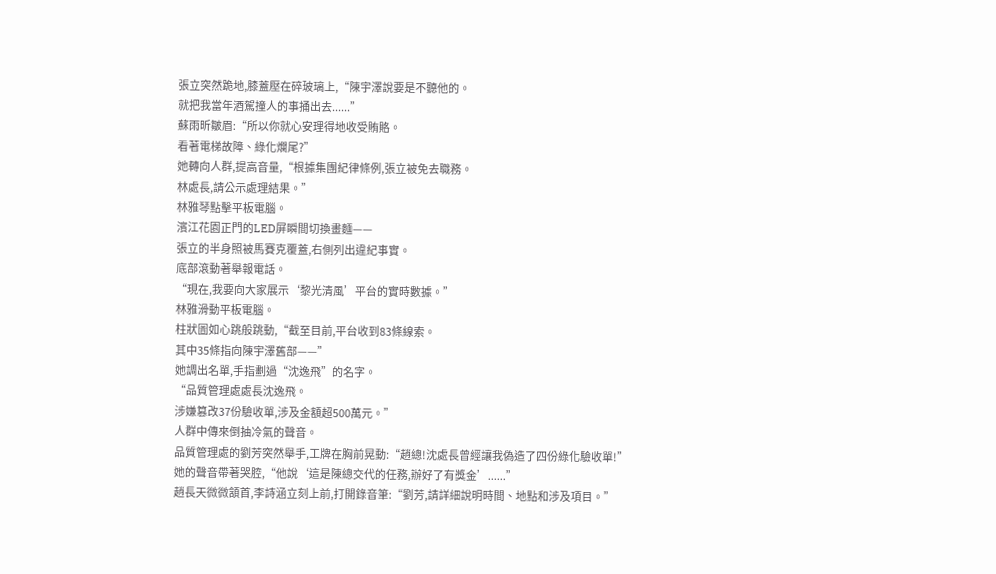張立突然跪地,膝蓋壓在碎玻璃上,“陳宇澤說要是不聽他的。
就把我當年酒駕撞人的事捅出去......”
蘇雨昕皺眉:“所以你就心安理得地收受賄賂。
看著電梯故障、綠化爛尾?”
她轉向人群,提高音量,“根據集團紀律條例,張立被免去職務。
林處長,請公示處理結果。”
林雅琴點擊平板電腦。
濱江花園正門的LED屏瞬間切換畫麵——
張立的半身照被馬賽克覆蓋,右側列出違紀事實。
底部滾動著舉報電話。
“現在,我要向大家展示‘黎光清風’平台的實時數據。”
林雅滑動平板電腦。
柱狀圖如心跳般跳動,“截至目前,平台收到83條線索。
其中35條指向陳宇澤舊部——”
她調出名單,手指劃過“沈逸飛”的名字。
“品質管理處處長沈逸飛。
涉嫌篡改37份驗收單,涉及金額超500萬元。”
人群中傳來倒抽冷氣的聲音。
品質管理處的劉芳突然舉手,工牌在胸前晃動:“趙總!沈處長曾經讓我偽造了四份綠化驗收單!”
她的聲音帶著哭腔,“他說‘這是陳總交代的任務,辦好了有獎金’......”
趙長天微微頷首,李詩涵立刻上前,打開錄音筆:“劉芳,請詳細說明時間、地點和涉及項目。”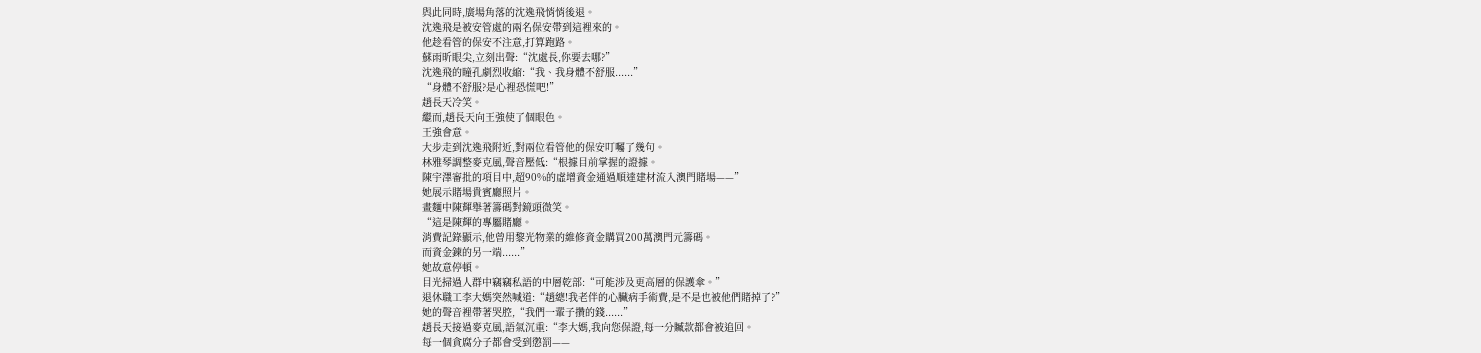與此同時,廣場角落的沈逸飛悄悄後退。
沈逸飛是被安管處的兩名保安帶到這裡來的。
他趁看管的保安不注意,打算跑路。
蘇雨昕眼尖,立刻出聲:“沈處長,你要去哪?”
沈逸飛的瞳孔劇烈收縮:“我、我身體不舒服......”
“身體不舒服?是心裡恐慌吧!”
趙長天冷笑。
繼而,趙長天向王強使了個眼色。
王強會意。
大步走到沈逸飛附近,對兩位看管他的保安叮囑了幾句。
林雅琴調整麥克風,聲音壓低:“根據目前掌握的證據。
陳宇澤審批的項目中,超90%的虛增資金通過順達建材流入澳門賭場——”
她展示賭場貴賓廳照片。
畫麵中陳輝舉著籌碼對鏡頭微笑。
“這是陳輝的專屬賭廳。
消費記錄顯示,他曾用黎光物業的維修資金購買200萬澳門元籌碼。
而資金鍊的另一端......”
她故意停頓。
目光掃過人群中竊竊私語的中層乾部:“可能涉及更高層的保護傘。”
退休職工李大媽突然喊道:“趙總!我老伴的心臟病手術費,是不是也被他們賭掉了?”
她的聲音裡帶著哭腔,“我們一輩子攢的錢......”
趙長天接過麥克風,語氣沉重:“李大媽,我向您保證,每一分贓款都會被追回。
每一個貪腐分子都會受到懲罰——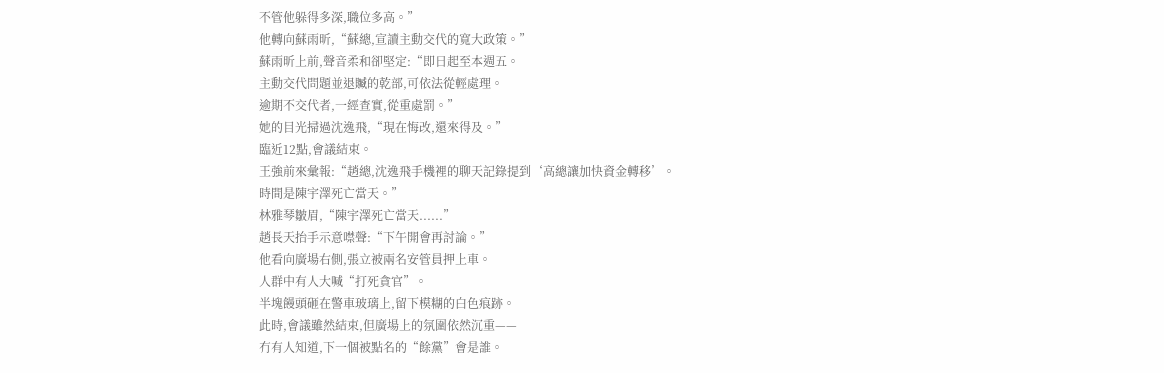不管他躲得多深,職位多高。”
他轉向蘇雨昕,“蘇總,宣讀主動交代的寬大政策。”
蘇雨昕上前,聲音柔和卻堅定:“即日起至本週五。
主動交代問題並退贓的乾部,可依法從輕處理。
逾期不交代者,一經查實,從重處罰。”
她的目光掃過沈逸飛,“現在悔改,還來得及。”
臨近12點,會議結束。
王強前來彙報:“趙總,沈逸飛手機裡的聊天記錄提到‘高總讓加快資金轉移’。
時間是陳宇澤死亡當天。”
林雅琴皺眉,“陳宇澤死亡當天......”
趙長天抬手示意噤聲:“下午開會再討論。”
他看向廣場右側,張立被兩名安管員押上車。
人群中有人大喊“打死貪官”。
半塊饅頭砸在警車玻璃上,留下模糊的白色痕跡。
此時,會議雖然結束,但廣場上的氛圍依然沉重——
冇有人知道,下一個被點名的“餘黨”會是誰。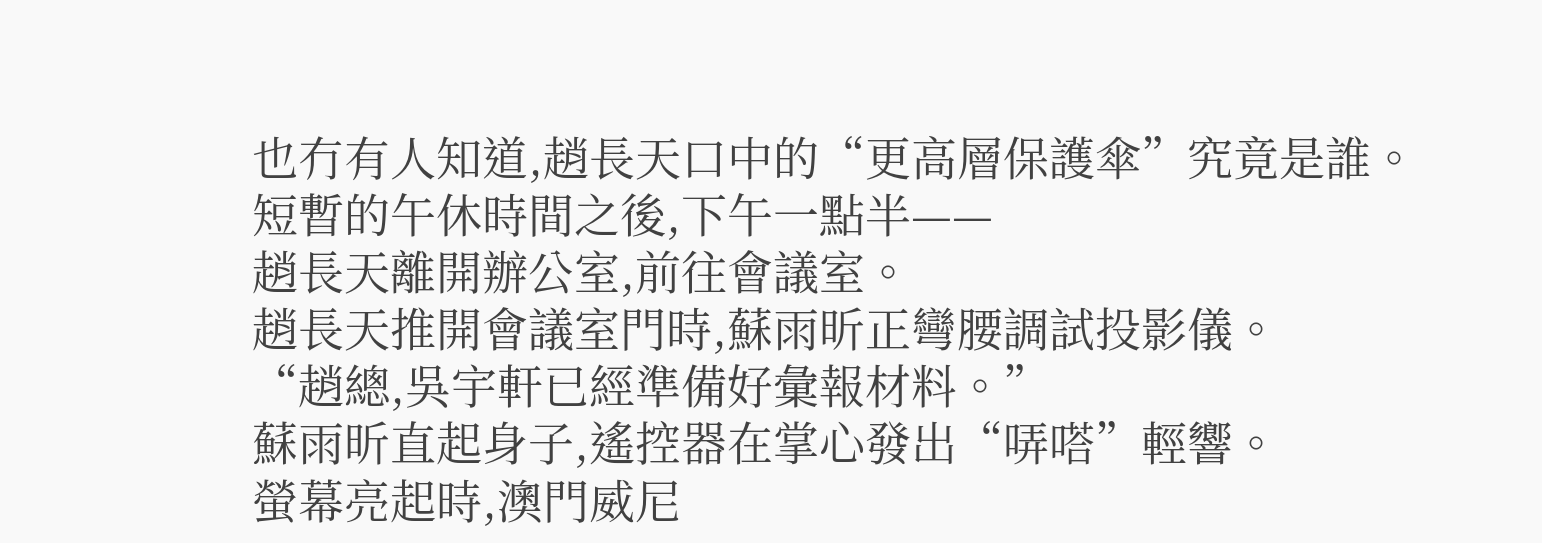也冇有人知道,趙長天口中的“更高層保護傘”究竟是誰。
短暫的午休時間之後,下午一點半——
趙長天離開辦公室,前往會議室。
趙長天推開會議室門時,蘇雨昕正彎腰調試投影儀。
“趙總,吳宇軒已經準備好彙報材料。”
蘇雨昕直起身子,遙控器在掌心發出“哢嗒”輕響。
螢幕亮起時,澳門威尼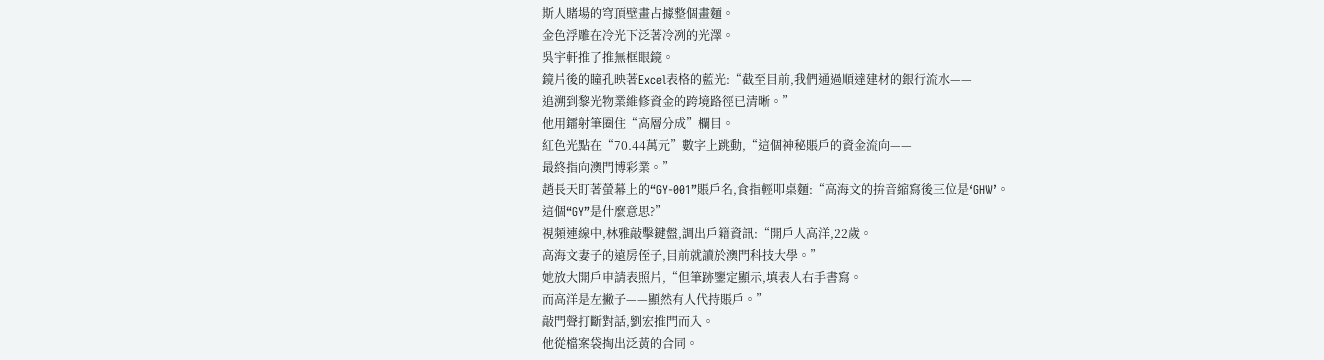斯人賭場的穹頂壁畫占據整個畫麵。
金色浮雕在冷光下泛著冷冽的光澤。
吳宇軒推了推無框眼鏡。
鏡片後的瞳孔映著Excel表格的藍光:“截至目前,我們通過順達建材的銀行流水——
追溯到黎光物業維修資金的跨境路徑已清晰。”
他用鐳射筆圈住“高層分成”欄目。
紅色光點在“70.44萬元”數字上跳動,“這個神秘賬戶的資金流向——
最終指向澳門博彩業。”
趙長天盯著螢幕上的“GY-001”賬戶名,食指輕叩桌麵:“高海文的拚音縮寫後三位是‘GHW’。
這個“GY”是什麼意思?”
視頻連線中,林雅敲擊鍵盤,調出戶籍資訊:“開戶人高洋,22歲。
高海文妻子的遠房侄子,目前就讀於澳門科技大學。”
她放大開戶申請表照片,“但筆跡鑒定顯示,填表人右手書寫。
而高洋是左撇子——顯然有人代持賬戶。”
敲門聲打斷對話,劉宏推門而入。
他從檔案袋掏出泛黃的合同。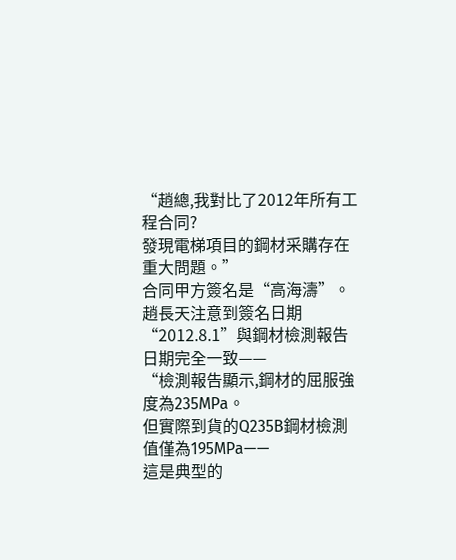“趙總,我對比了2012年所有工程合同?
發現電梯項目的鋼材采購存在重大問題。”
合同甲方簽名是“高海濤”。
趙長天注意到簽名日期“2012.8.1”與鋼材檢測報告日期完全一致——
“檢測報告顯示,鋼材的屈服強度為235MPa。
但實際到貨的Q235B鋼材檢測值僅為195MPa——
這是典型的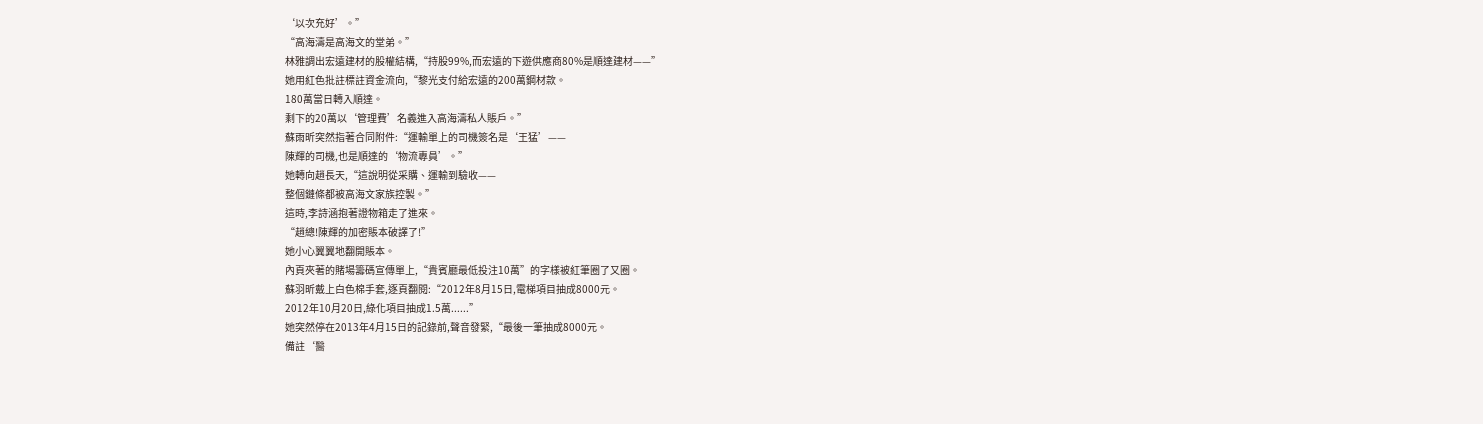‘以次充好’。”
“高海濤是高海文的堂弟。”
林雅調出宏遠建材的股權結構,“持股99%,而宏遠的下遊供應商80%是順達建材——”
她用紅色批註標註資金流向,“黎光支付給宏遠的200萬鋼材款。
180萬當日轉入順達。
剩下的20萬以‘管理費’名義進入高海濤私人賬戶。”
蘇雨昕突然指著合同附件:“運輸單上的司機簽名是‘王猛’——
陳輝的司機,也是順達的‘物流專員’。”
她轉向趙長天,“這說明從采購、運輸到驗收——
整個鏈條都被高海文家族控製。”
這時,李詩涵抱著證物箱走了進來。
“趙總!陳輝的加密賬本破譯了!”
她小心翼翼地翻開賬本。
內頁夾著的賭場籌碼宣傳單上,“貴賓廳最低投注10萬”的字樣被紅筆圈了又圈。
蘇羽昕戴上白色棉手套,逐頁翻閱:“2012年8月15日,電梯項目抽成8000元。
2012年10月20日,綠化項目抽成1.5萬......”
她突然停在2013年4月15日的記錄前,聲音發緊,“最後一筆抽成8000元。
備註‘醫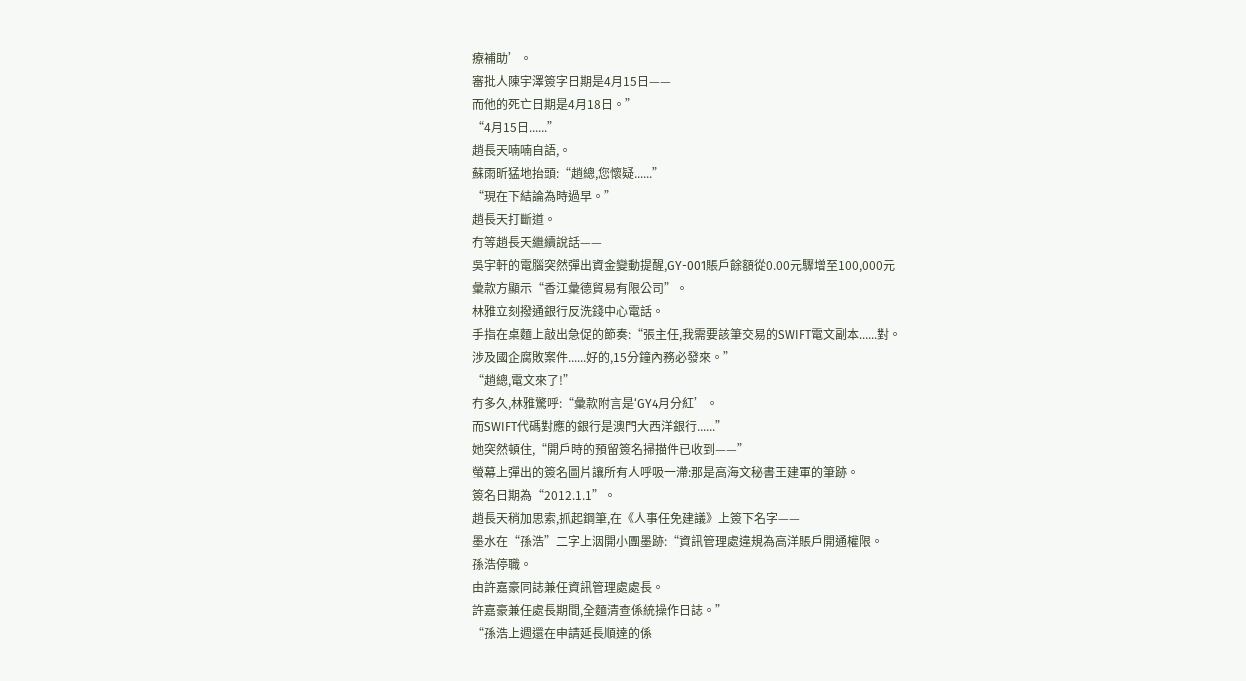療補助’。
審批人陳宇澤簽字日期是4月15日——
而他的死亡日期是4月18日。”
“4月15日......”
趙長天喃喃自語,。
蘇雨昕猛地抬頭:“趙總,您懷疑......”
“現在下結論為時過早。”
趙長天打斷道。
冇等趙長天繼續說話——
吳宇軒的電腦突然彈出資金變動提醒,GY-001賬戶餘額從0.00元驟增至100,000元
彙款方顯示“香江彙德貿易有限公司”。
林雅立刻撥通銀行反洗錢中心電話。
手指在桌麵上敲出急促的節奏:“張主任,我需要該筆交易的SWIFT電文副本......對。
涉及國企腐敗案件......好的,15分鐘內務必發來。”
“趙總,電文來了!”
冇多久,林雅驚呼:“彙款附言是‘GY4月分紅’。
而SWIFT代碼對應的銀行是澳門大西洋銀行......”
她突然頓住,“開戶時的預留簽名掃描件已收到——”
螢幕上彈出的簽名圖片讓所有人呼吸一滯:那是高海文秘書王建軍的筆跡。
簽名日期為“2012.1.1”。
趙長天稍加思索,抓起鋼筆,在《人事任免建議》上簽下名字——
墨水在“孫浩”二字上洇開小團墨跡:“資訊管理處違規為高洋賬戶開通權限。
孫浩停職。
由許嘉豪同誌兼任資訊管理處處長。
許嘉豪兼任處長期間,全麵清查係統操作日誌。”
“孫浩上週還在申請延長順達的係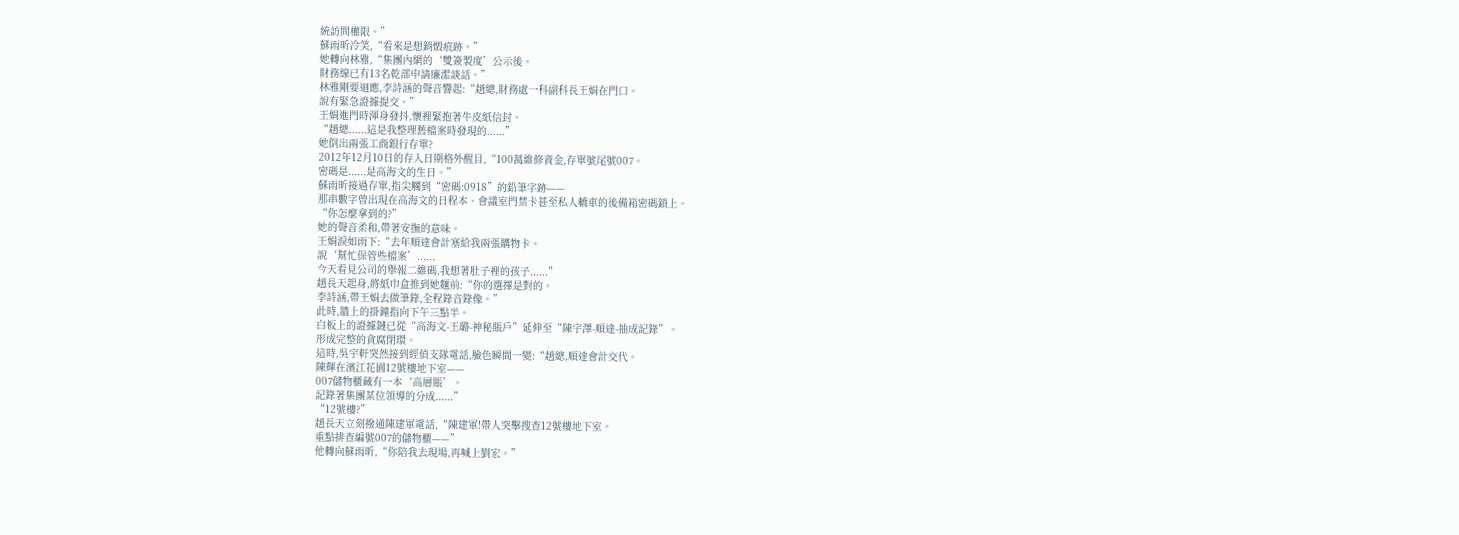統訪問權限。”
蘇雨昕冷笑,“看來是想銷燬痕跡。”
她轉向林雅,“集團內網的‘雙簽製度’公示後。
財務線已有13名乾部申請廉潔談話。”
林雅剛要迴應,李詩涵的聲音響起:“趙總,財務處一科副科長王娟在門口。
說有緊急證據提交。”
王娟進門時渾身發抖,懷裡緊抱著牛皮紙信封。
“趙總......這是我整理舊檔案時發現的......”
她倒出兩張工商銀行存單?
2012年12月10日的存入日期格外醒目,“100萬維修資金,存單號尾號007。
密碼是......是高海文的生日。”
蘇雨昕接過存單,指尖觸到“密碼:0918”的鉛筆字跡——
那串數字曾出現在高海文的日程本、會議室門禁卡甚至私人轎車的後備箱密碼鎖上。
“你怎麼拿到的?”
她的聲音柔和,帶著安撫的意味。
王娟淚如雨下:“去年順達會計塞給我兩張購物卡。
說‘幫忙保管些檔案’......
今天看見公司的舉報二維碼,我想著肚子裡的孩子......”
趙長天起身,將紙巾盒推到她麵前:“你的選擇是對的。
李詩涵,帶王娟去做筆錄,全程錄音錄像。”
此時,牆上的掛鐘指向下午三點半。
白板上的證據鏈已從“高海文-王璐-神秘賬戶”延伸至“陳宇澤-順達-抽成記錄”。
形成完整的貪腐閉環。
這時,吳宇軒突然接到經偵支隊電話,臉色瞬間一變:“趙總,順達會計交代。
陳輝在濱江花園12號樓地下室——
007儲物櫃藏有一本‘高層賬’。
記錄著集團某位領導的分成......”
“12號樓?”
趙長天立刻撥通陳建軍電話,“陳建軍!帶人突擊搜查12號樓地下室。
重點排查編號007的儲物櫃——”
他轉向蘇雨昕,“你陪我去現場,再喊上劉宏。”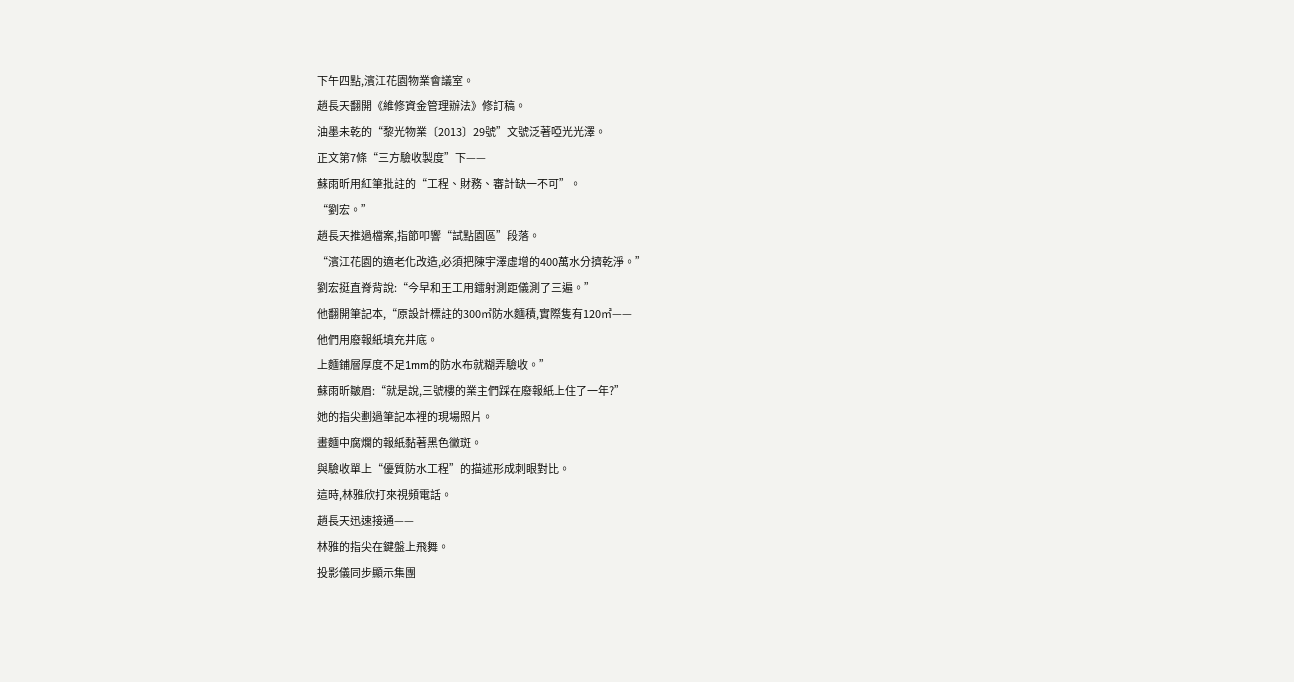下午四點,濱江花園物業會議室。
趙長天翻開《維修資金管理辦法》修訂稿。
油墨未乾的“黎光物業〔2013〕29號”文號泛著啞光光澤。
正文第7條“三方驗收製度”下——
蘇雨昕用紅筆批註的“工程、財務、審計缺一不可”。
“劉宏。”
趙長天推過檔案,指節叩響“試點園區”段落。
“濱江花園的適老化改造,必須把陳宇澤虛增的400萬水分擠乾淨。”
劉宏挺直脊背說:“今早和王工用鐳射測距儀測了三遍。”
他翻開筆記本,“原設計標註的300㎡防水麵積,實際隻有120㎡——
他們用廢報紙填充井底。
上麵鋪層厚度不足1mm的防水布就糊弄驗收。”
蘇雨昕皺眉:“就是說,三號樓的業主們踩在廢報紙上住了一年?”
她的指尖劃過筆記本裡的現場照片。
畫麵中腐爛的報紙黏著黑色黴斑。
與驗收單上“優質防水工程”的描述形成刺眼對比。
這時,林雅欣打來視頻電話。
趙長天迅速接通——
林雅的指尖在鍵盤上飛舞。
投影儀同步顯示集團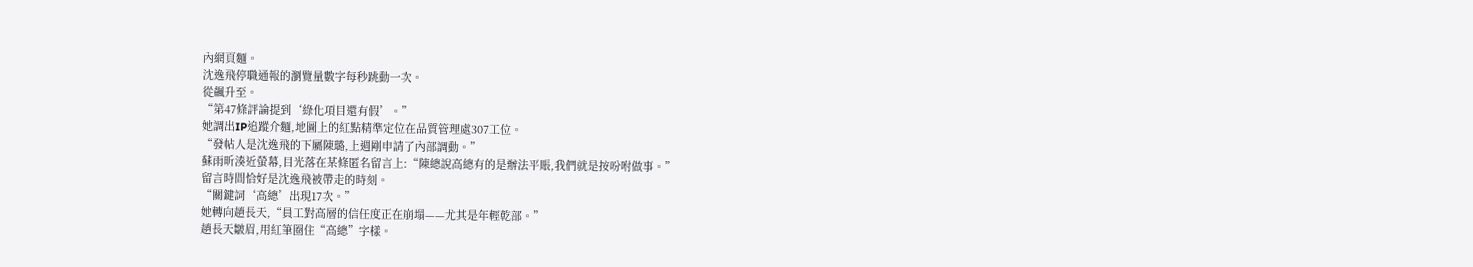內網頁麵。
沈逸飛停職通報的瀏覽量數字每秒跳動一次。
從飆升至。
“第47條評論提到‘綠化項目還有假’。”
她調出IP追蹤介麵,地圖上的紅點精準定位在品質管理處307工位。
“發帖人是沈逸飛的下屬陳璐,上週剛申請了內部調動。”
蘇雨昕湊近螢幕,目光落在某條匿名留言上:“陳總說高總有的是辦法平賬,我們就是按吩咐做事。”
留言時間恰好是沈逸飛被帶走的時刻。
“關鍵詞‘高總’出現17次。”
她轉向趙長天,“員工對高層的信任度正在崩塌——尤其是年輕乾部。”
趙長天皺眉,用紅筆圈住“高總”字樣。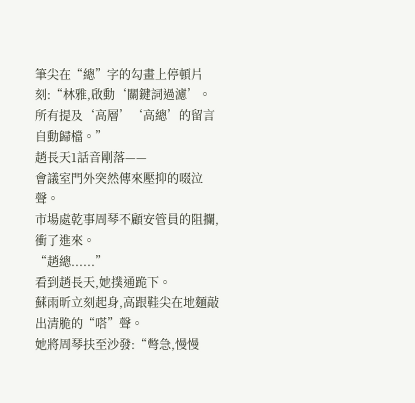筆尖在“總”字的勾畫上停頓片刻:“林雅,啟動‘關鍵詞過濾’。
所有提及‘高層’‘高總’的留言自動歸檔。”
趙長天1話音剛落——
會議室門外突然傳來壓抑的啜泣聲。
市場處乾事周琴不顧安管員的阻攔,衝了進來。
“趙總......”
看到趙長天,她撲通跪下。
蘇雨昕立刻起身,高跟鞋尖在地麵敲出清脆的“嗒”聲。
她將周琴扶至沙發:“彆急,慢慢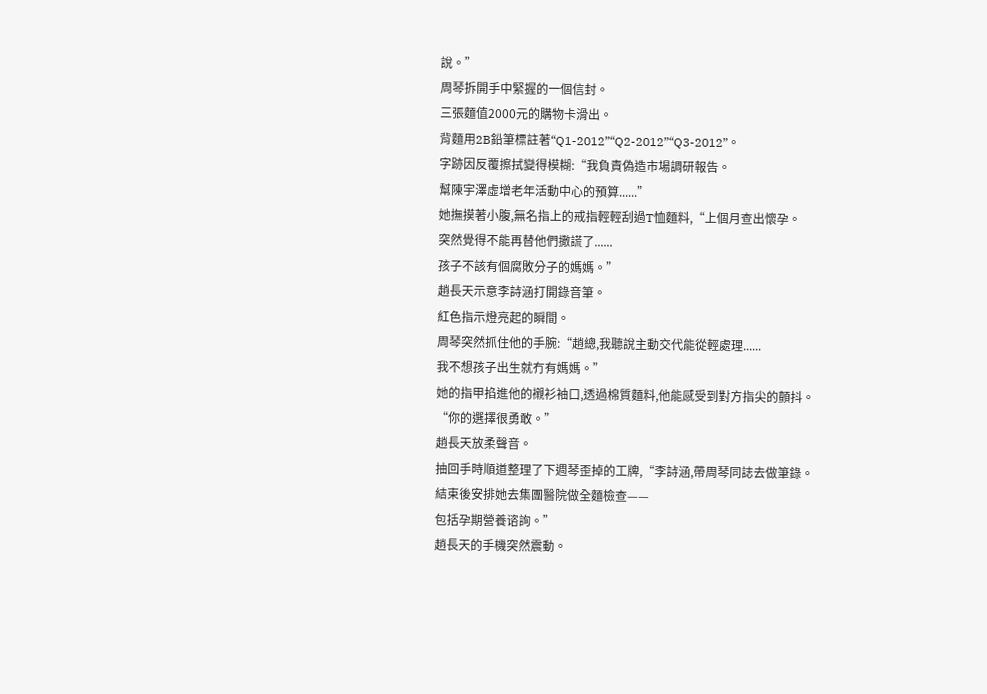說。”
周琴拆開手中緊握的一個信封。
三張麵值2000元的購物卡滑出。
背麵用2B鉛筆標註著“Q1-2012”“Q2-2012”“Q3-2012”。
字跡因反覆擦拭變得模糊:“我負責偽造市場調研報告。
幫陳宇澤虛增老年活動中心的預算......”
她撫摸著小腹,無名指上的戒指輕輕刮過T恤麵料,“上個月查出懷孕。
突然覺得不能再替他們撒謊了......
孩子不該有個腐敗分子的媽媽。”
趙長天示意李詩涵打開錄音筆。
紅色指示燈亮起的瞬間。
周琴突然抓住他的手腕:“趙總,我聽說主動交代能從輕處理......
我不想孩子出生就冇有媽媽。”
她的指甲掐進他的襯衫袖口,透過棉質麵料,他能感受到對方指尖的顫抖。
“你的選擇很勇敢。”
趙長天放柔聲音。
抽回手時順道整理了下週琴歪掉的工牌,“李詩涵,帶周琴同誌去做筆錄。
結束後安排她去集團醫院做全麵檢查——
包括孕期營養谘詢。”
趙長天的手機突然震動。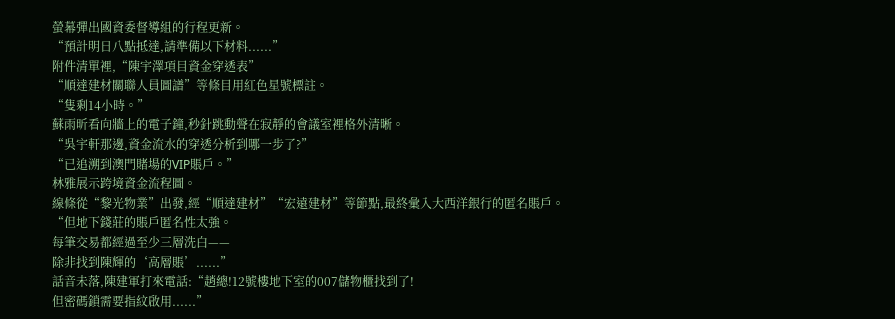螢幕彈出國資委督導組的行程更新。
“預計明日八點抵達,請準備以下材料......”
附件清單裡,“陳宇澤項目資金穿透表”
“順達建材關聯人員圖譜”等條目用紅色星號標註。
“隻剩14小時。”
蘇雨昕看向牆上的電子鐘,秒針跳動聲在寂靜的會議室裡格外清晰。
“吳宇軒那邊,資金流水的穿透分析到哪一步了?”
“已追溯到澳門賭場的VIP賬戶。”
林雅展示跨境資金流程圖。
線條從“黎光物業”出發,經“順達建材”“宏遠建材”等節點,最終彙入大西洋銀行的匿名賬戶。
“但地下錢莊的賬戶匿名性太強。
每筆交易都經過至少三層洗白——
除非找到陳輝的‘高層賬’......”
話音未落,陳建軍打來電話:“趙總!12號樓地下室的007儲物櫃找到了!
但密碼鎖需要指紋啟用......”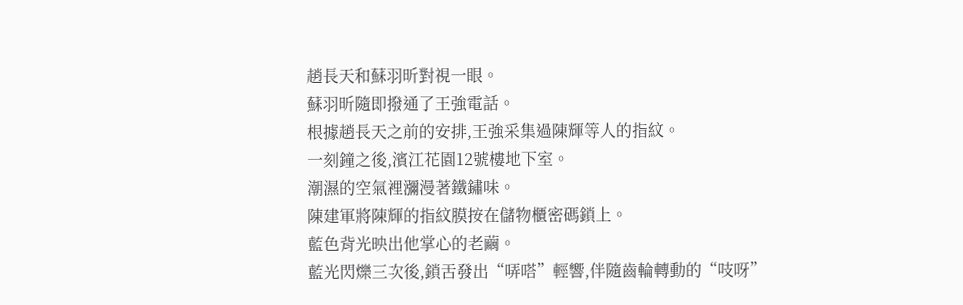趙長天和蘇羽昕對視一眼。
蘇羽昕隨即撥通了王強電話。
根據趙長天之前的安排,王強采集過陳輝等人的指紋。
一刻鐘之後,濱江花園12號樓地下室。
潮濕的空氣裡瀰漫著鐵鏽味。
陳建軍將陳輝的指紋膜按在儲物櫃密碼鎖上。
藍色背光映出他掌心的老繭。
藍光閃爍三次後,鎖舌發出“哢嗒”輕響,伴隨齒輪轉動的“吱呀”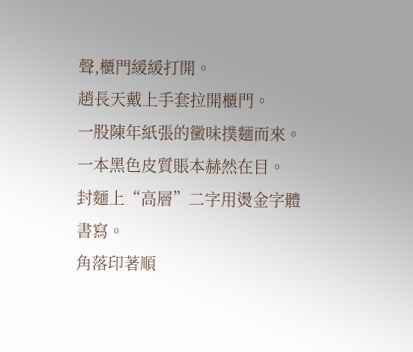聲,櫃門緩緩打開。
趙長天戴上手套拉開櫃門。
一股陳年紙張的黴味撲麵而來。
一本黑色皮質賬本赫然在目。
封麵上“高層”二字用燙金字體書寫。
角落印著順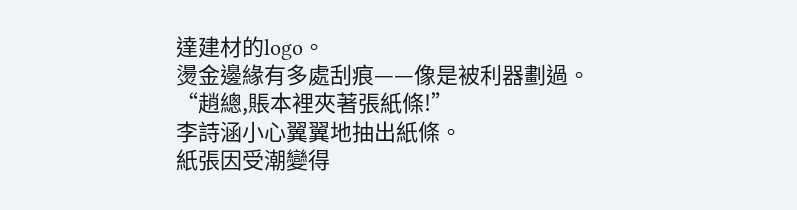達建材的logo。
燙金邊緣有多處刮痕——像是被利器劃過。
“趙總,賬本裡夾著張紙條!”
李詩涵小心翼翼地抽出紙條。
紙張因受潮變得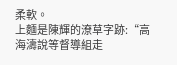柔軟。
上麵是陳輝的潦草字跡:“高海濤說等督導組走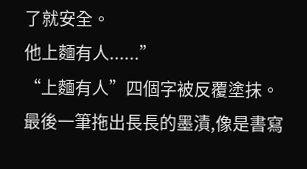了就安全。
他上麵有人......”
“上麵有人”四個字被反覆塗抹。
最後一筆拖出長長的墨漬,像是書寫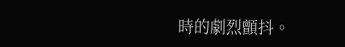時的劇烈顫抖。